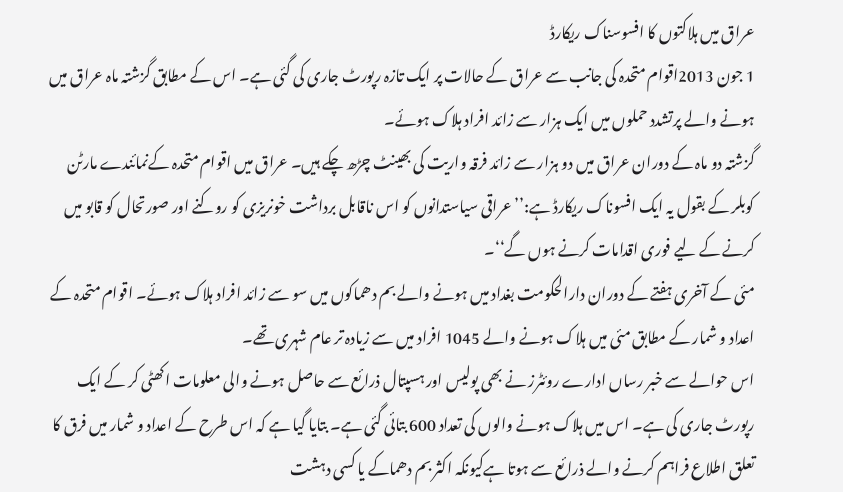عراق میں ہلاکتوں کا افسوسناک ریکارڈ
1 جون 2013اقوام متحدہ کی جانب سے عراق کے حالات پر ایک تازہ رپورٹ جاری کی گئی ہے۔ اس کے مطابق گزشتہ ماہ عراق میں ہونے والے پرتشدد حملوں میں ایک ہزار سے زائد افراد ہلاک ہوئے۔
گزشتہ دو ماہ کے دوران عراق میں دو ہزار سے زائد فرقہ واریت کی بھینٹ چڑھ چکے ہیں۔ عراق میں اقوام متحدہ کےنمائندے مارٹن کوبلر کے بقول یہ ایک افسوناک ریکارڈ ہے:’’عراقی سیاستدانوں کو اس ناقابل برداشت خونریزی کو روکنے اور صورتحال کو قابو میں کرنے کے لیے فوری اقدامات کرنے ہوں گے‘‘۔
مئی کے آخری ہفتے کے دوران دارالحکومت بغداد میں ہونے والے بم دھماکوں میں سو سے زائد افراد ہلاک ہوئے۔ اقوام متحدہ کے اعداد و شمار کے مطابق مئی میں ہلاک ہونے والے 1045 افراد میں سے زیادہ تر عام شہری تھے۔
اس حوالے سے خبر رساں ادارے روئٹرز نے بھی پولیس اور ہسپتال ذرائع سے حاصل ہونے والی معلومات اکھٹی کر کے ایک رپورٹ جاری کی ہے۔ اس میں ہلاک ہونے والوں کی تعداد 600 بتائی گئی ہے۔ بتایا گیا ہے کہ اس طرح کے اعداد و شمار میں فرق کا تعلق اطلاع فراہم کرنے والے ذرائع سے ہوتا ہےکیونکہ اکثر بم دھماکے یا کسی دہشت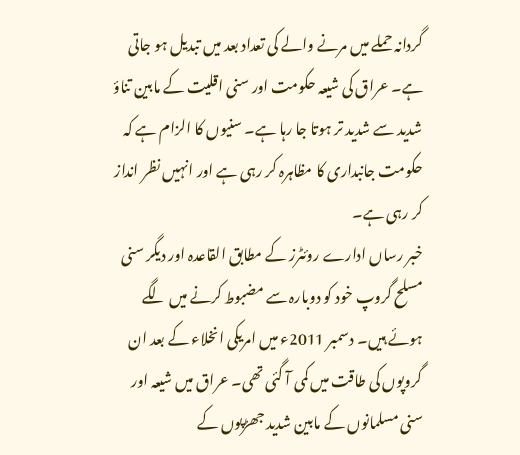گردانہ حملے میں مرنے والے کی تعداد بعد میں تبدیل ہو جاتی ہے۔ عراق کی شیعہ حکومت اور سنی اقلیت کے مابین تناؤ شدید سے شدید تر ہوتا جا رہا ہے۔ سنیوں کا الزام ہے کہ حکومت جانبداری کا مظاہرہ کر رہی ہے اور انہیں نظر انداز کر رہی ہے۔
خبر رساں ادارے روئٹرز کے مطابق القاعدہ اور دیگر سنی مسلح گروپ خود کو دوبارہ سے مضبوط کرنے میں لگے ہوئے ہیں۔ دسمبر 2011ء میں امریکی انخلاء کے بعد ان گروپوں کی طاقت میں کمی آ گئی تھی۔ عراق میں شیعہ اور سنی مسلمانوں کے مابین شدید جھڑپوں کے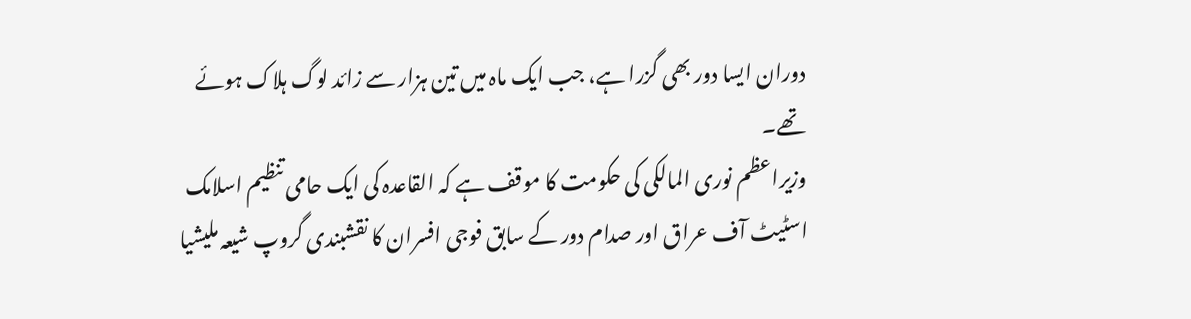دوران ایسا دور بھی گزرا ہے، جب ایک ماہ میں تین ہزار سے زائد لوگ ہلاک ہوئے تھے۔
وزیراعظم نوری المالکی کی حکومت کا موقف ہے کہ القاعدہ کی ایک حامی تنظیم اسلامک اسٹیٹ آف عراق اور صدام دور کے سابق فوجی افسران کا نقشبندی گروپ شیعہ ملیشیا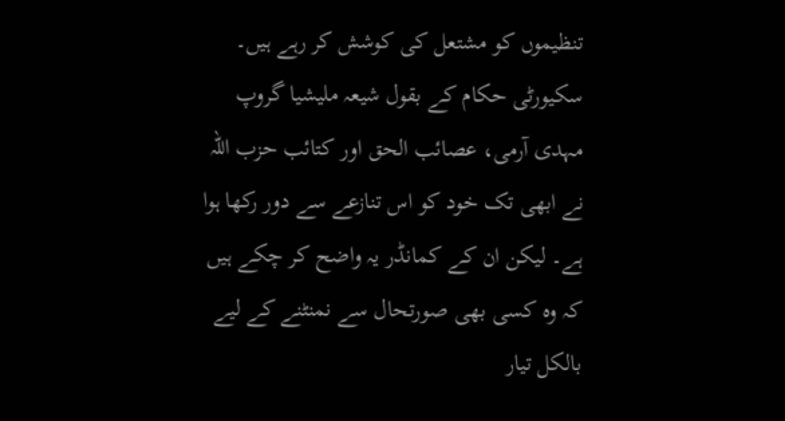تنظیموں کو مشتعل کی کوشش کر رہے ہیں۔ سکیورٹی حکام کے بقول شیعہ ملیشیا گروپ مہدی آرمی، عصائب الحق اور کتائب حزب اللہ نے ابھی تک خود کو اس تنازعے سے دور رکھا ہوا ہے۔ لیکن ان کے کمانڈر یہ واضح کر چکے ہیں کہ وہ کسی بھی صورتحال سے نمنٹنے کے لیے بالکل تیار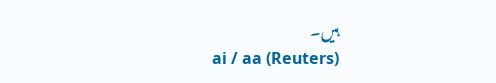ہیں۔
ai / aa (Reuters)